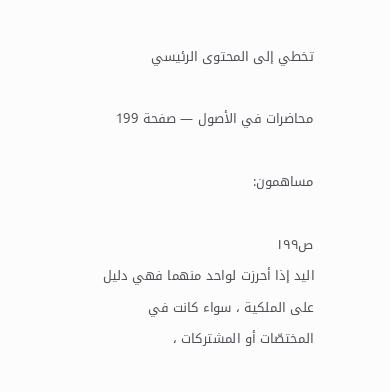تخطي إلى المحتوى الرئيسي

محاضرات في الأصول — صفحة 199

مساهمون:

ص١٩٩
اليد إذا أحرزت لواحد منهما فهي دليل على الملكية ، سواء كانت في المختصّات أو المشتركات ،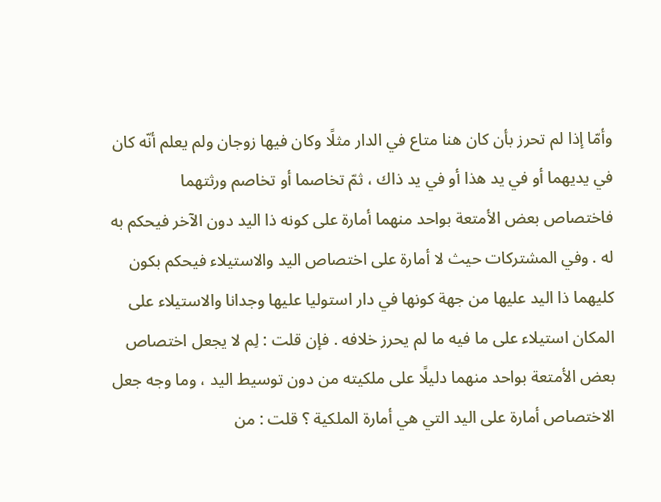وأمّا إذا لم تحرز بأن كان هنا متاع في الدار مثلًا وكان فيها زوجان ولم يعلم أنّه كان في يديهما أو في يد هذا أو في يد ذاك ، ثمّ تخاصما أو تخاصم ورثتهما فاختصاص بعض الأمتعة بواحد منهما أمارة على كونه ذا اليد دون الآخر فيحكم به له . وفي المشتركات حيث لا أمارة على اختصاص اليد والاستيلاء فيحكم بكون كليهما ذا اليد عليها من جهة كونها في دار استوليا عليها وجدانا والاستيلاء على المكان استيلاء على ما فيه ما لم يحرز خلافه . فإن قلت : لِم لا يجعل اختصاص بعض الأمتعة بواحد منهما دليلًا على ملكيته من دون توسيط اليد ، وما وجه جعل الاختصاص أمارة على اليد التي هي أمارة الملكية ؟ قلت : من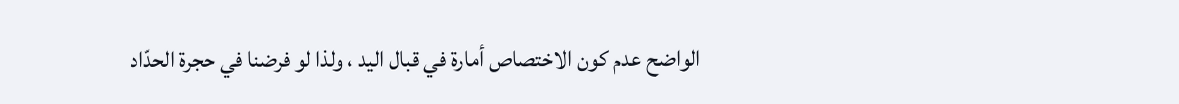الواضح عدم كون الاختصاص أمارة في قبال اليد ، ولذا لو فرضنا في حجرة الحدّاد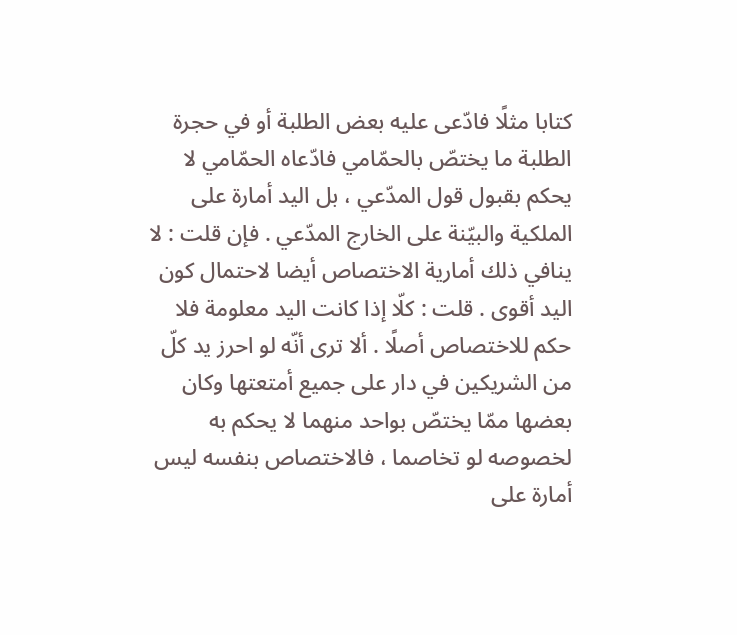كتابا مثلًا فادّعى عليه بعض الطلبة أو في حجرة الطلبة ما يختصّ بالحمّامي فادّعاه الحمّامي لا يحكم بقبول قول المدّعي ، بل اليد أمارة على الملكية والبيّنة على الخارج المدّعي . فإن قلت : لا ينافي ذلك أمارية الاختصاص أيضا لاحتمال كون اليد أقوى . قلت : كلّا إذا كانت اليد معلومة فلا حكم للاختصاص أصلًا . ألا ترى أنّه لو احرز يد كلّ من الشريكين في دار على جميع أمتعتها وكان بعضها ممّا يختصّ بواحد منهما لا يحكم به لخصوصه لو تخاصما ، فالاختصاص بنفسه ليس أمارة على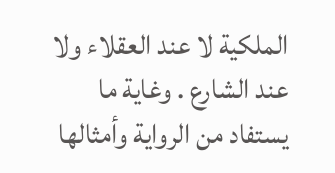الملكية لا عند العقلاء ولا عند الشارع . وغاية ما يستفاد من الرواية وأمثالها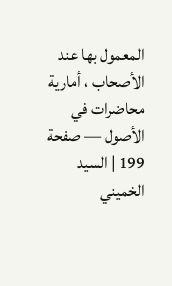المعمول بها عند الأصحاب ، أمارية
محاضرات في الأصول — صفحة 199 | السيد الخميني